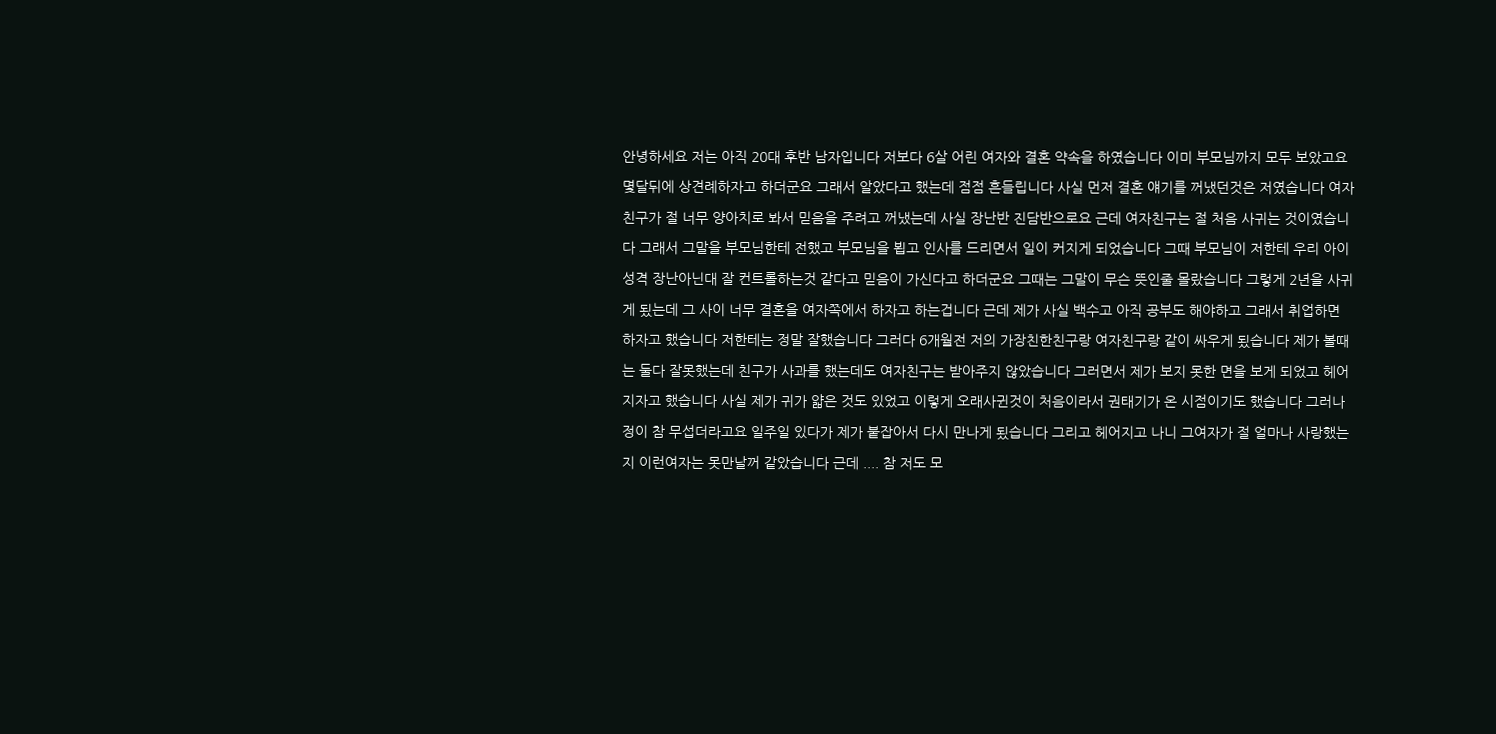안녕하세요 저는 아직 20대 후반 남자입니다 저보다 6살 어린 여자와 결혼 약속을 하였습니다 이미 부모님까지 모두 보았고요 몇달뒤에 상견례하자고 하더군요 그래서 알았다고 했는데 점점 흔들립니다 사실 먼저 결혼 얘기를 꺼냈던것은 저였습니다 여자친구가 절 너무 양아치로 봐서 믿음을 주려고 꺼냈는데 사실 장난반 진담반으로요 근데 여자친구는 절 처음 사귀는 것이였습니다 그래서 그말을 부모님한테 전했고 부모님을 뵙고 인사를 드리면서 일이 커지게 되었습니다 그때 부모님이 저한테 우리 아이 성격 장난아닌대 잘 컨트롤하는것 같다고 믿음이 가신다고 하더군요 그때는 그말이 무슨 뜻인줄 몰랐습니다 그렇게 2년을 사귀게 됬는데 그 사이 너무 결혼을 여자쪽에서 하자고 하는겁니다 근데 제가 사실 백수고 아직 공부도 해야하고 그래서 취업하면 하자고 했습니다 저한테는 정말 잘했습니다 그러다 6개월전 저의 가장친한친구랑 여자친구랑 같이 싸우게 됬습니다 제가 볼때는 둘다 잘못했는데 친구가 사과를 했는데도 여자친구는 받아주지 않았습니다 그러면서 제가 보지 못한 면을 보게 되었고 헤어지자고 했습니다 사실 제가 귀가 얇은 것도 있었고 이렇게 오래사귄것이 처음이라서 권태기가 온 시점이기도 했습니다 그러나 정이 참 무섭더라고요 일주일 있다가 제가 붙잡아서 다시 만나게 됬습니다 그리고 헤어지고 나니 그여자가 절 얼마나 사랑했는지 이런여자는 못만날꺼 같았습니다 근데 .... 참 저도 모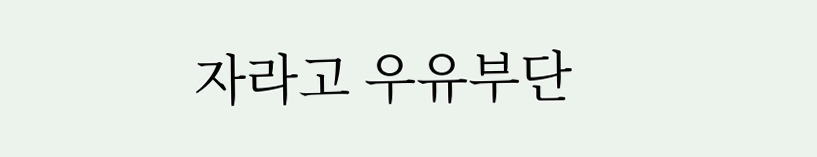자라고 우유부단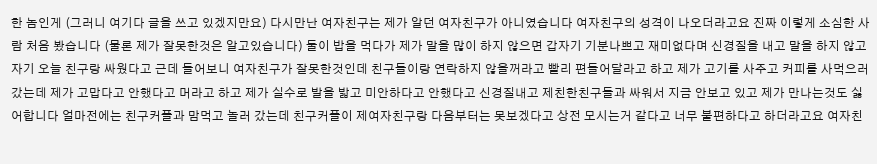한 놈인게 (그러니 여기다 글을 쓰고 있겠지만요) 다시만난 여자친구는 제가 알던 여자친구가 아니였습니다 여자친구의 성격이 나오더라고요 진짜 이렇게 소심한 사람 처음 봤습니다 (물론 제가 잘못한것은 알고있습니다) 둘이 밥을 먹다가 제가 말을 많이 하지 않으면 갑자기 기분나쁘고 재미없다며 신경질을 내고 말을 하지 않고 자기 오늘 친구랑 싸웠다고 근데 들어보니 여자친구가 잘못한것인데 친구들이랑 연락하지 않을꺼라고 빨리 편들어달라고 하고 제가 고기를 사주고 커피를 사먹으러 갔는데 제가 고맙다고 안했다고 머라고 하고 제가 실수로 발을 밟고 미안하다고 안했다고 신경질내고 제친한친구들과 싸워서 지금 안보고 있고 제가 만나는것도 싫어합니다 얼마전에는 친구커플과 맘먹고 놀러 갔는데 친구커플이 제여자친구랑 다음부터는 못보겠다고 상전 모시는거 같다고 너무 불편하다고 하더라고요 여자친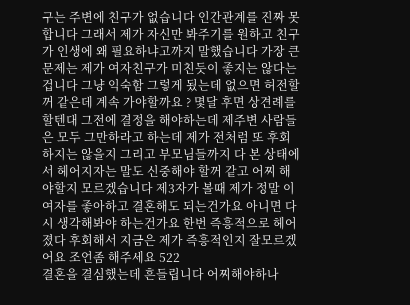구는 주변에 친구가 없습니다 인간관계를 진짜 못합니다 그래서 제가 자신만 봐주기를 원하고 친구가 인생에 왜 필요하냐고까지 말했습니다 가장 큰 문제는 제가 여자친구가 미친듯이 좋지는 않다는 겁니다 그냥 익숙함 그렇게 됬는데 없으면 허전할꺼 같은데 계속 가야할까요 ? 몇달 후면 상견례를 할텐대 그전에 결정을 해야하는데 제주변 사람들은 모두 그만하라고 하는데 제가 전처럼 또 후회하지는 않을지 그리고 부모님들까지 다 본 상태에서 헤어지자는 말도 신중해야 할꺼 같고 어찌 해야할지 모르겠습니다 제3자가 볼때 제가 정말 이여자를 좋아하고 결혼해도 되는건가요 아니면 다시 생각해봐야 하는건가요 한번 즉흥적으로 헤어졌다 후회해서 지금은 제가 즉흥적인지 잘모르겠어요 조언좀 해주세요 522
결혼을 결심했는데 흔들립니다 어찌해야하나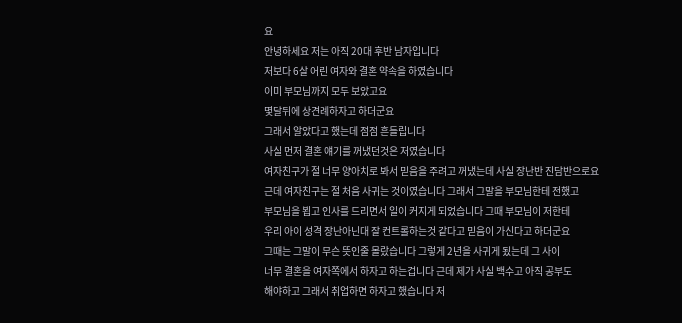요
안녕하세요 저는 아직 20대 후반 남자입니다
저보다 6살 어린 여자와 결혼 약속을 하였습니다
이미 부모님까지 모두 보았고요
몇달뒤에 상견례하자고 하더군요
그래서 알았다고 했는데 점점 흔들립니다
사실 먼저 결혼 얘기를 꺼냈던것은 저였습니다
여자친구가 절 너무 양아치로 봐서 믿음을 주려고 꺼냈는데 사실 장난반 진담반으로요
근데 여자친구는 절 처음 사귀는 것이였습니다 그래서 그말을 부모님한테 전했고
부모님을 뵙고 인사를 드리면서 일이 커지게 되었습니다 그때 부모님이 저한테
우리 아이 성격 장난아닌대 잘 컨트롤하는것 같다고 믿음이 가신다고 하더군요
그때는 그말이 무슨 뜻인줄 몰랐습니다 그렇게 2년을 사귀게 됬는데 그 사이
너무 결혼을 여자쪽에서 하자고 하는겁니다 근데 제가 사실 백수고 아직 공부도
해야하고 그래서 취업하면 하자고 했습니다 저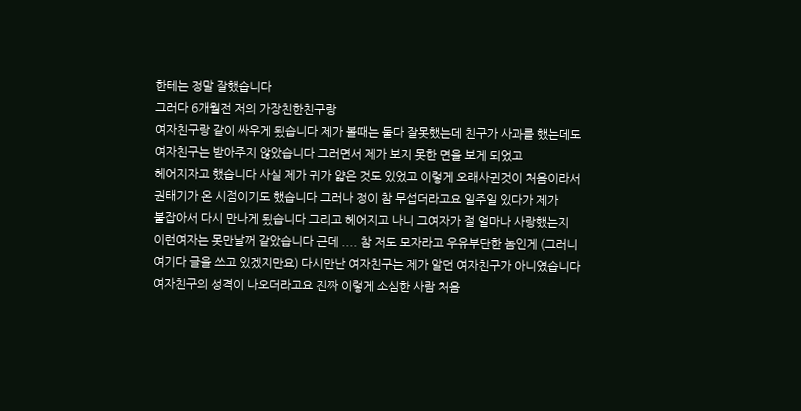한테는 정말 잘했습니다
그러다 6개월전 저의 가장친한친구랑
여자친구랑 같이 싸우게 됬습니다 제가 볼때는 둘다 잘못했는데 친구가 사과를 했는데도
여자친구는 받아주지 않았습니다 그러면서 제가 보지 못한 면을 보게 되었고
헤어지자고 했습니다 사실 제가 귀가 얇은 것도 있었고 이렇게 오래사귄것이 처음이라서
권태기가 온 시점이기도 했습니다 그러나 정이 참 무섭더라고요 일주일 있다가 제가
붙잡아서 다시 만나게 됬습니다 그리고 헤어지고 나니 그여자가 절 얼마나 사랑했는지
이런여자는 못만날꺼 같았습니다 근데 .... 참 저도 모자라고 우유부단한 놈인게 (그러니
여기다 글을 쓰고 있겠지만요) 다시만난 여자친구는 제가 알던 여자친구가 아니였습니다
여자친구의 성격이 나오더라고요 진짜 이렇게 소심한 사람 처음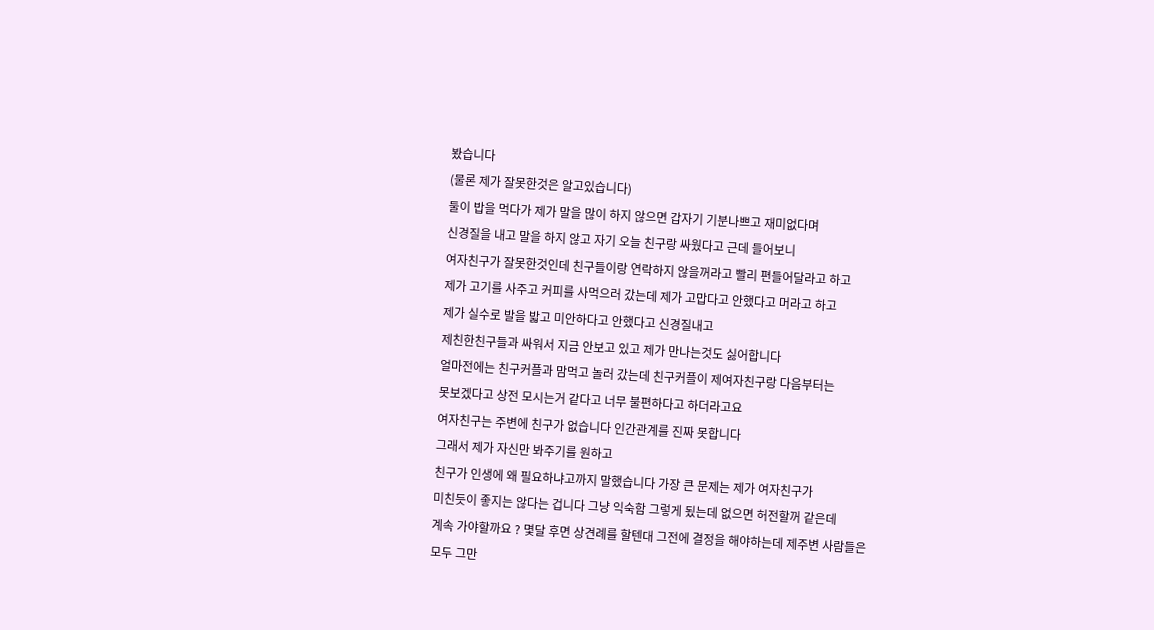봤습니다
(물론 제가 잘못한것은 알고있습니다)
둘이 밥을 먹다가 제가 말을 많이 하지 않으면 갑자기 기분나쁘고 재미없다며
신경질을 내고 말을 하지 않고 자기 오늘 친구랑 싸웠다고 근데 들어보니
여자친구가 잘못한것인데 친구들이랑 연락하지 않을꺼라고 빨리 편들어달라고 하고
제가 고기를 사주고 커피를 사먹으러 갔는데 제가 고맙다고 안했다고 머라고 하고
제가 실수로 발을 밟고 미안하다고 안했다고 신경질내고
제친한친구들과 싸워서 지금 안보고 있고 제가 만나는것도 싫어합니다
얼마전에는 친구커플과 맘먹고 놀러 갔는데 친구커플이 제여자친구랑 다음부터는
못보겠다고 상전 모시는거 같다고 너무 불편하다고 하더라고요
여자친구는 주변에 친구가 없습니다 인간관계를 진짜 못합니다
그래서 제가 자신만 봐주기를 원하고
친구가 인생에 왜 필요하냐고까지 말했습니다 가장 큰 문제는 제가 여자친구가
미친듯이 좋지는 않다는 겁니다 그냥 익숙함 그렇게 됬는데 없으면 허전할꺼 같은데
계속 가야할까요 ? 몇달 후면 상견례를 할텐대 그전에 결정을 해야하는데 제주변 사람들은
모두 그만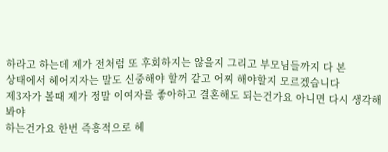하라고 하는데 제가 전처럼 또 후회하지는 않을지 그리고 부모님들까지 다 본
상태에서 헤어지자는 말도 신중해야 할꺼 같고 어찌 해야할지 모르겠습니다
제3자가 볼때 제가 정말 이여자를 좋아하고 결혼해도 되는건가요 아니면 다시 생각해봐야
하는건가요 한번 즉흥적으로 헤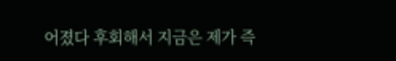어졌다 후회해서 지금은 제가 즉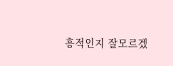흥적인지 잘모르겠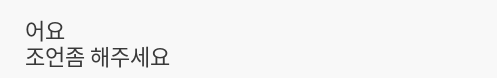어요
조언좀 해주세요